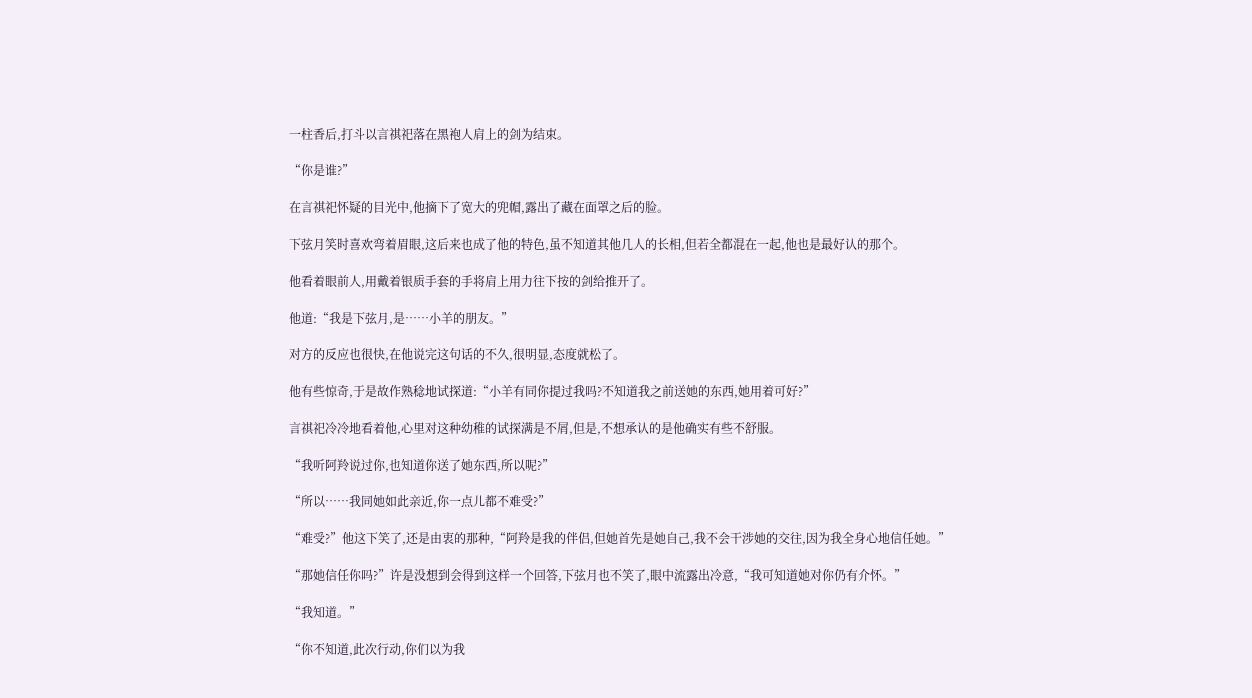一柱香后,打斗以言祺祀落在黑袍人肩上的剑为结束。

“你是谁?”

在言祺祀怀疑的目光中,他摘下了宽大的兜帽,露出了藏在面罩之后的脸。

下弦月笑时喜欢弯着眉眼,这后来也成了他的特色,虽不知道其他几人的长相,但若全都混在一起,他也是最好认的那个。

他看着眼前人,用戴着银质手套的手将肩上用力往下按的剑给推开了。

他道:“我是下弦月,是……小羊的朋友。”

对方的反应也很快,在他说完这句话的不久,很明显,态度就松了。

他有些惊奇,于是故作熟稔地试探道:“小羊有同你提过我吗?不知道我之前送她的东西,她用着可好?”

言祺祀冷冷地看着他,心里对这种幼稚的试探满是不屑,但是,不想承认的是他确实有些不舒服。

“我听阿羚说过你,也知道你送了她东西,所以呢?”

“所以……我同她如此亲近,你一点儿都不难受?”

“难受?”他这下笑了,还是由衷的那种,“阿羚是我的伴侣,但她首先是她自己,我不会干涉她的交往,因为我全身心地信任她。”

“那她信任你吗?”许是没想到会得到这样一个回答,下弦月也不笑了,眼中流露出冷意,“我可知道她对你仍有介怀。”

“我知道。”

“你不知道,此次行动,你们以为我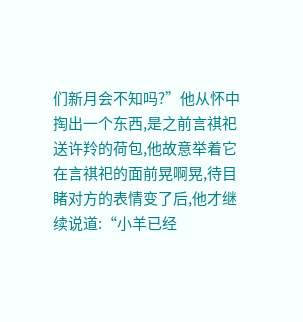们新月会不知吗?”他从怀中掏出一个东西,是之前言祺祀送许羚的荷包,他故意举着它在言祺祀的面前晃啊晃,待目睹对方的表情变了后,他才继续说道:“小羊已经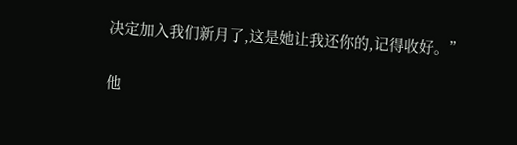决定加入我们新月了,这是她让我还你的,记得收好。”

他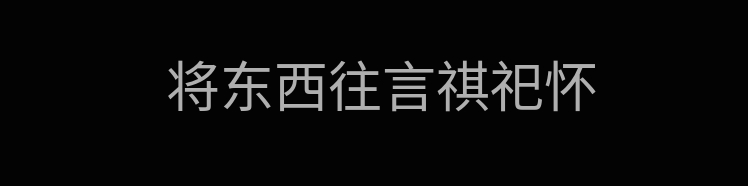将东西往言祺祀怀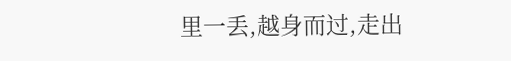里一丢,越身而过,走出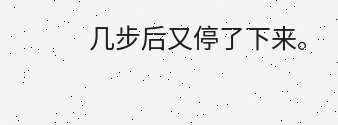几步后又停了下来。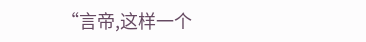“言帝,这样一个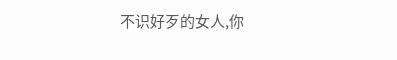不识好歹的女人,你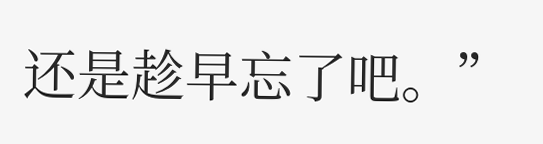还是趁早忘了吧。”